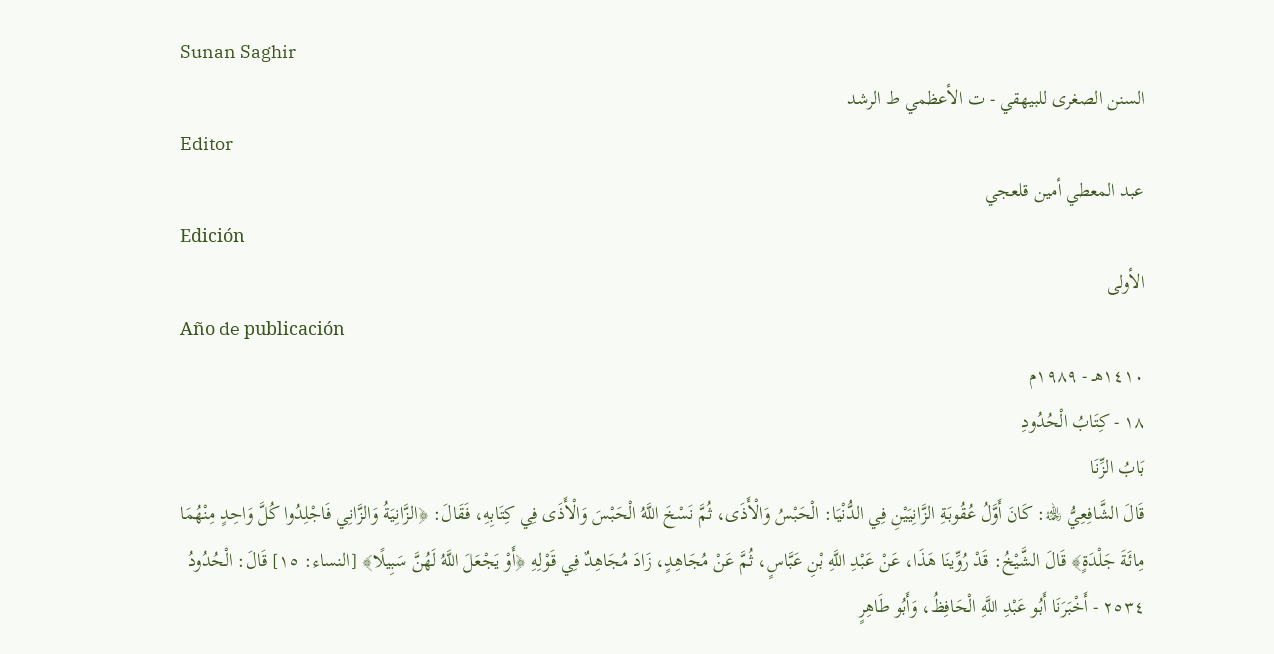Sunan Saghir
السنن الصغرى للبيهقي - ت الأعظمي ط الرشد
Editor
عبد المعطي أمين قلعجي
Edición
الأولى
Año de publicación
١٤١٠هـ - ١٩٨٩م
١٨ - كِتَابُ الْحُدُودِ
بَابُ الزِّنَا
قَالَ الشَّافِعِيُّ ﵀: كَانَ أَوَّلُ عُقُوبَةِ الزَّانِيَيْنِ فِي الدُّنْيَا: الْحَبْسُ وَالْأَذَى، ثُمَّ نَسْخَ اللَّهُ الْحَبْسَ وَالْأَذَى فِي كِتَابِهِ، فَقَالَ: ﴿الزَّانِيَةُ وَالزَّانِي فَاجْلِدُوا كُلَّ وَاحِدٍ مِنْهُمَا مِائَةَ جَلْدَةٍ﴾ قَالَ الشَّيْخُ: قَدْ رُوِّينَا هَذَا، عَنْ عَبْدِ اللَّهِ بْنِ عَبَّاسٍ، ثُمَّ عَنْ مُجَاهِدٍ، زَادَ مُجَاهِدٌ فِي قَوْلِهِ ﴿أَوْ يَجْعَلَ اللَّهُ لَهُنَّ سَبِيلًا﴾ [النساء: ١٥] قَالَ: الْحُدُودُ
٢٥٣٤ - أَخْبَرَنَا أَبُو عَبْدِ اللَّهِ الْحَافِظُ، وَأَبُو طَاهِرٍ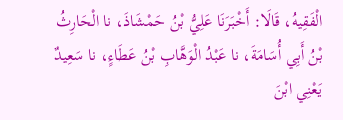الْفَقِيهُ، قَالَا: أَخْبَرَنَا عَلِيُّ بْنُ حَمْشَاذَ، نا الْحَارِثُ بْنُ أَبِي أُسَامَةَ، نا عَبْدُ الْوَهَّابِ بْنُ عَطَاءٍ، نا سَعِيدٌ يَعْنِي ابْنَ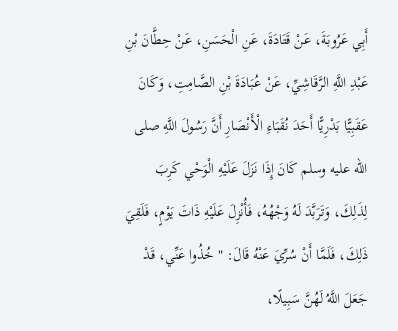أَبِي عَرُوبَةَ، عَنْ قَتَادَةَ، عَنِ الْحَسَنِ، عَنْ حِطَّانَ بْنِ عَبْدِ اللَّهِ الرَّقَاشِيِّ، عَنْ عُبَادَةَ بْنِ الصَّامِتِ، وَكَانَ عَقَبِيًّا بَدْرِيًّا أَحَدَ نُقَبَاءِ الْأَنْصَارِ أَنَّ رَسُولَ اللَّهِ صلى الله عليه وسلم كَانَ إِذَا نَزَلَ عَلَيْهِ الْوَحْي كَرِبَ لِذَلِكَ، وَتَرَبَّدَ لَهُ وَجْهُهُ، فَأُنْزِلَ عَلَيْهِ ذَاتَ يَوْمٍ، فَلَقِيَ ذَلِكَ، فَلَمَّا أَنْ سُرِّيَ عَنْهُ قَالَ: " خُذُوا عَنِّي، قَدْ جَعَلَ اللَّهُ لَهُنَّ سَبِيلًا،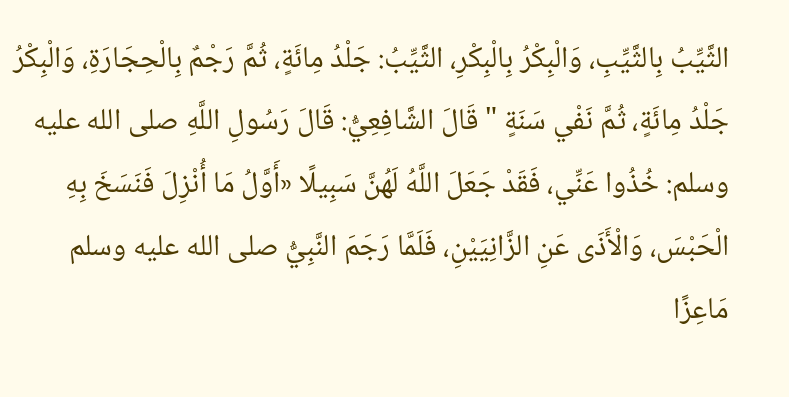الثَّيِّبُ بِالثَّيِّبِ، وَالْبِكْرُ بِالْبِكْرِ، الثَّيِّبُ: جَلْدُ مِائَةٍ، ثُمَّ رَجْمٌ بِالْحِجَارَةِ، وَالْبِكْرُ جَلْدُ مِائَةٍ، ثُمَّ نَفْي سَنَةٍ " قَالَ الشَّافِعِيُّ: قَالَ رَسُولِ اللَّهِ صلى الله عليه وسلم: خُذُوا عَنِّي، فَقَدْ جَعَلَ اللَّهُ لَهُنَّ سَبِيلًا «أَوَّلُ مَا أُنْزِلَ فَنَسَخَ بِهِ الْحَبْسَ، وَالْأَذَى عَنِ الزَّانِيَيْنِ، فَلَمَّا رَجَمَ النَّبِيُّ صلى الله عليه وسلم مَاعِزًا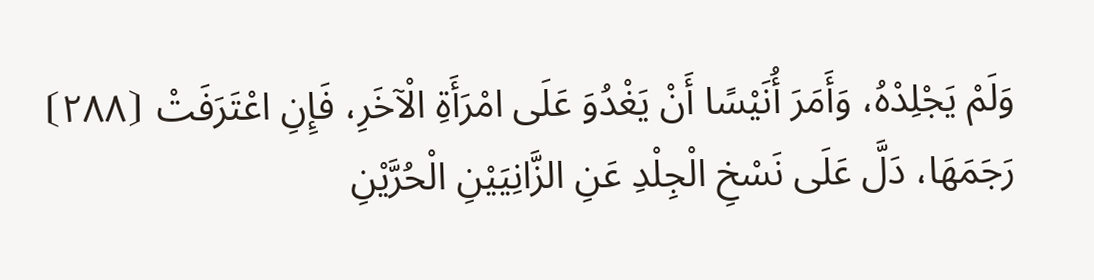وَلَمْ يَجْلِدْهُ، وَأَمَرَ أُنَيْسًا أَنْ يَغْدُوَ عَلَى امْرَأَةِ الْآخَرِ، فَإِنِ اعْتَرَفَتْ ⦗٢٨٨⦘ رَجَمَهَا، دَلَّ عَلَى نَسْخِ الْجِلْدِ عَنِ الزَّانِيَيْنِ الْحُرَّيْنِ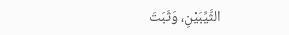الثَّيِّبَيْنِ، وَثَبَتَ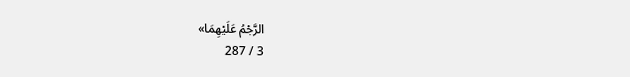الرَّجْمُ عَلَيْهِمَا»
3 / 287